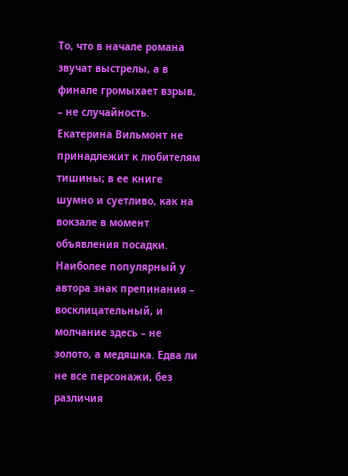То, что в начале романа звучат выстрелы, а в финале громыхает взрыв, – не случайность. Екатерина Вильмонт не принадлежит к любителям тишины; в ее книге шумно и суетливо, как на вокзале в момент объявления посадки. Наиболее популярный у автора знак препинания – восклицательный, и молчание здесь – не золото, а медяшка. Едва ли не все персонажи, без различия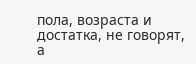пола, возраста и достатка, не говорят, а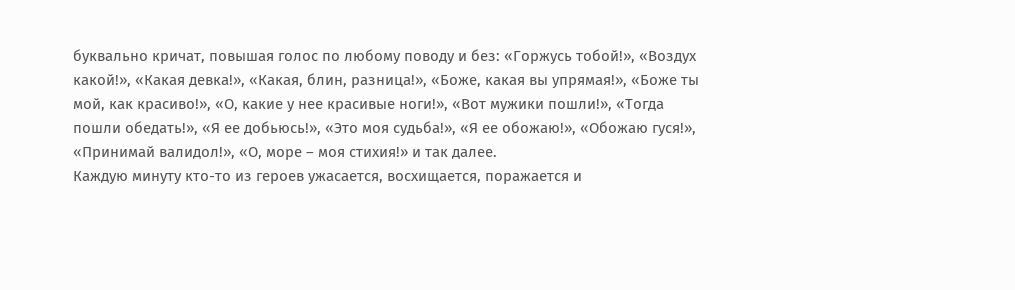буквально кричат, повышая голос по любому поводу и без: «Горжусь тобой!», «Воздух какой!», «Какая девка!», «Какая, блин, разница!», «Боже, какая вы упрямая!», «Боже ты мой, как красиво!», «О, какие у нее красивые ноги!», «Вот мужики пошли!», «Тогда пошли обедать!», «Я ее добьюсь!», «Это моя судьба!», «Я ее обожаю!», «Обожаю гуся!», «Принимай валидол!», «О, море – моя стихия!» и так далее.
Каждую минуту кто-то из героев ужасается, восхищается, поражается и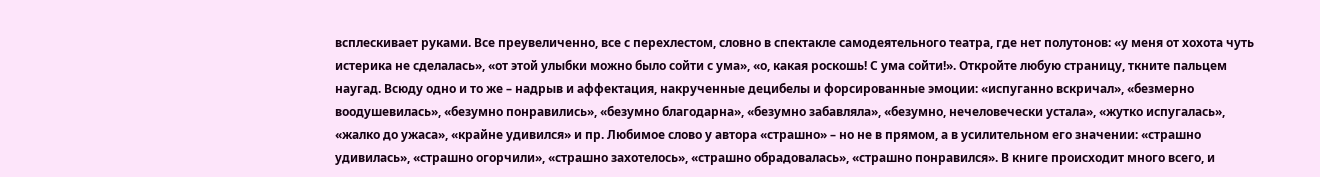всплескивает руками. Все преувеличенно, все с перехлестом, словно в спектакле самодеятельного театра, где нет полутонов: «у меня от хохота чуть истерика не сделалась», «от этой улыбки можно было сойти с ума», «о, какая роскошь! С ума сойти!». Откройте любую страницу, ткните пальцем наугад. Всюду одно и то же – надрыв и аффектация, накрученные децибелы и форсированные эмоции: «испуганно вскричал», «безмерно воодушевилась», «безумно понравились», «безумно благодарна», «безумно забавляла», «безумно, нечеловечески устала», «жутко испугалась», «жалко до ужаса», «крайне удивился» и пр. Любимое слово у автора «страшно» – но не в прямом, а в усилительном его значении: «страшно удивилась», «страшно огорчили», «страшно захотелось», «страшно обрадовалась», «страшно понравился». В книге происходит много всего, и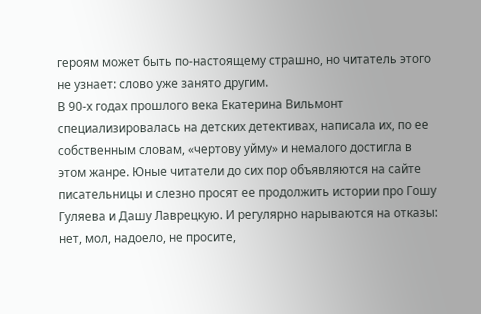героям может быть по-настоящему страшно, но читатель этого не узнает: слово уже занято другим.
В 90-х годах прошлого века Екатерина Вильмонт специализировалась на детских детективах, написала их, по ее собственным словам, «чертову уйму» и немалого достигла в этом жанре. Юные читатели до сих пор объявляются на сайте писательницы и слезно просят ее продолжить истории про Гошу Гуляева и Дашу Лаврецкую. И регулярно нарываются на отказы: нет, мол, надоело, не просите,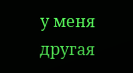у меня другая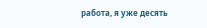работа, я уже десять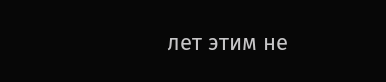лет этим не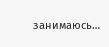занимаюсь…